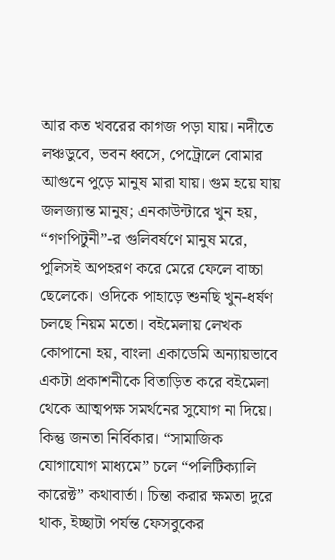আর কত খবরের কাগজ পড়া যায়। নদীতে লঞ্চডুবে, ভবন ধ্বসে, পেট্রোলে বোমার আগুনে পুড়ে মানুষ মারা যায়। গুম হয়ে যায় জলজ্যান্ত মানুষ; এনকাউন্টারে খুন হয়, “গণপিটুনী”-র গুলিবর্ষণে মানুষ মরে, পুলিসই অপহরণ করে মেরে ফেলে বাচ্চা ছেলেকে। ওদিকে পাহাড়ে শুনছি খুন-ধর্ষণ চলছে নিয়ম মতো। বইমেলায় লেখক কোপানো হয়, বাংলা একাডেমি অন্যায়ভাবে একটা প্রকাশনীকে বিতাড়িত করে বইমেলা থেকে আত্মপক্ষ সমর্থনের সুযোগ না দিয়ে।
কিন্তু জনতা নির্বিকার। “সামাজিক যোগাযোগ মাধ্যমে” চলে “পলিটিক্যালি কারেক্ট” কথাবার্তা। চিন্তা করার ক্ষমতা দুরে থাক, ইচ্ছাটা পর্যন্ত ফেসবুকের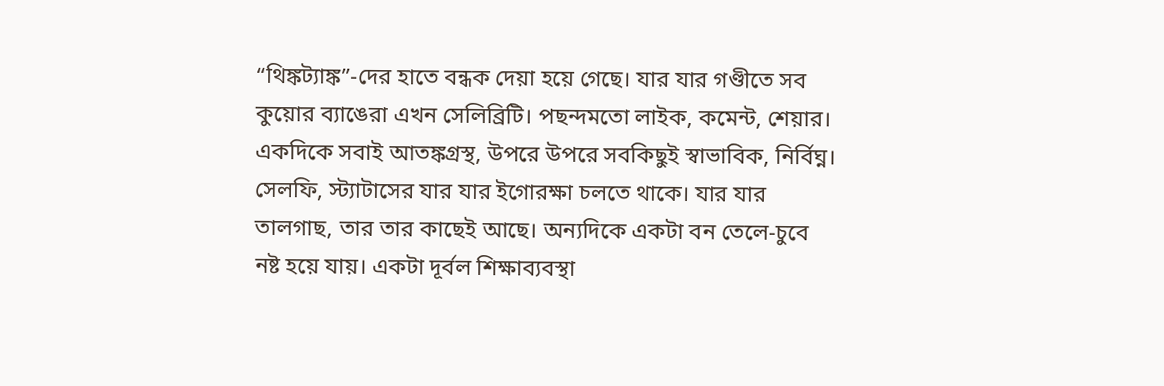“থিঙ্কট্যাঙ্ক”-দের হাতে বন্ধক দেয়া হয়ে গেছে। যার যার গণ্ডীতে সব কুয়োর ব্যাঙেরা এখন সেলিব্রিটি। পছন্দমতো লাইক, কমেন্ট, শেয়ার। একদিকে সবাই আতঙ্কগ্রস্থ, উপরে উপরে সবকিছুই স্বাভাবিক, নির্বিঘ্ন। সেলফি, স্ট্যাটাসের যার যার ইগোরক্ষা চলতে থাকে। যার যার তালগাছ, তার তার কাছেই আছে। অন্যদিকে একটা বন তেলে-চুবে নষ্ট হয়ে যায়। একটা দূর্বল শিক্ষাব্যবস্থা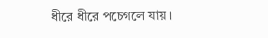ধীরে ধীরে পচেগলে যায়।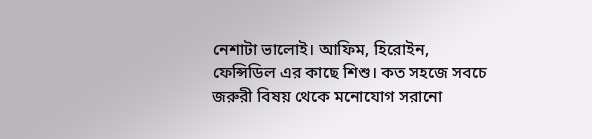নেশাটা ভালোই। আফিম, হিরোইন, ফেন্সিডিল এর কাছে শিশু। কত সহজে সবচে জরুরী বিষয় থেকে মনোযোগ সরানো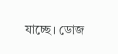যাচ্ছে। ডোজ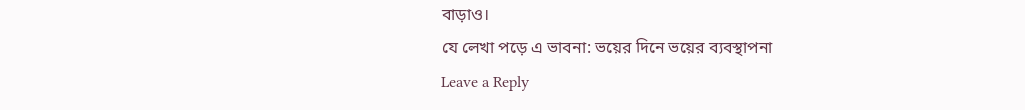বাড়াও।
যে লেখা পড়ে এ ভাবনা: ভয়ের দিনে ভয়ের ব্যবস্থাপনা
Leave a Reply